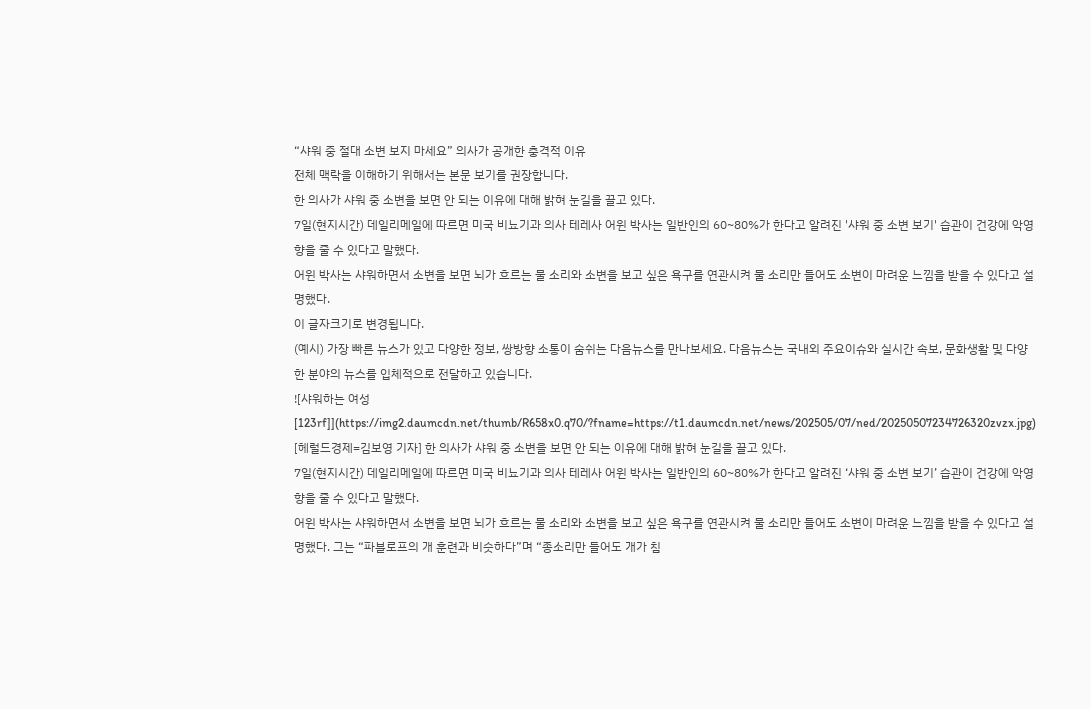“샤워 중 절대 소변 보지 마세요” 의사가 공개한 충격적 이유
전체 맥락을 이해하기 위해서는 본문 보기를 권장합니다.
한 의사가 샤워 중 소변을 보면 안 되는 이유에 대해 밝혀 눈길을 끌고 있다.
7일(현지시간) 데일리메일에 따르면 미국 비뇨기과 의사 테레사 어윈 박사는 일반인의 60~80%가 한다고 알려진 '샤워 중 소변 보기' 습관이 건강에 악영향을 줄 수 있다고 말했다.
어윈 박사는 샤워하면서 소변을 보면 뇌가 흐르는 물 소리와 소변을 보고 싶은 욕구를 연관시켜 물 소리만 들어도 소변이 마려운 느낌을 받을 수 있다고 설명했다.
이 글자크기로 변경됩니다.
(예시) 가장 빠른 뉴스가 있고 다양한 정보, 쌍방향 소통이 숨쉬는 다음뉴스를 만나보세요. 다음뉴스는 국내외 주요이슈와 실시간 속보, 문화생활 및 다양한 분야의 뉴스를 입체적으로 전달하고 있습니다.
![샤워하는 여성 [123rf]](https://img2.daumcdn.net/thumb/R658x0.q70/?fname=https://t1.daumcdn.net/news/202505/07/ned/20250507234726320zvzx.jpg)
[헤럴드경제=김보영 기자] 한 의사가 샤워 중 소변을 보면 안 되는 이유에 대해 밝혀 눈길을 끌고 있다.
7일(현지시간) 데일리메일에 따르면 미국 비뇨기과 의사 테레사 어윈 박사는 일반인의 60~80%가 한다고 알려진 ‘샤워 중 소변 보기’ 습관이 건강에 악영향을 줄 수 있다고 말했다.
어윈 박사는 샤워하면서 소변을 보면 뇌가 흐르는 물 소리와 소변을 보고 싶은 욕구를 연관시켜 물 소리만 들어도 소변이 마려운 느낌을 받을 수 있다고 설명했다. 그는 “파블로프의 개 훈련과 비슷하다”며 “종소리만 들어도 개가 침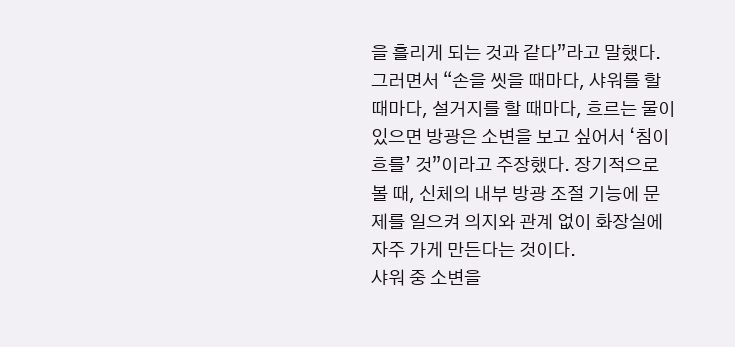을 흘리게 되는 것과 같다”라고 말했다.
그러면서 “손을 씻을 때마다, 샤워를 할 때마다, 설거지를 할 때마다, 흐르는 물이 있으면 방광은 소변을 보고 싶어서 ‘침이 흐를’ 것”이라고 주장했다. 장기적으로 볼 때, 신체의 내부 방광 조절 기능에 문제를 일으켜 의지와 관계 없이 화장실에 자주 가게 만든다는 것이다.
샤워 중 소변을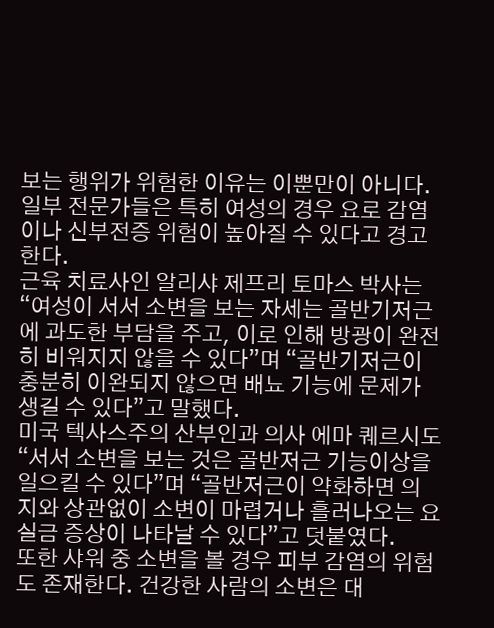보는 행위가 위험한 이유는 이뿐만이 아니다. 일부 전문가들은 특히 여성의 경우 요로 감염이나 신부전증 위험이 높아질 수 있다고 경고한다.
근육 치료사인 알리샤 제프리 토마스 박사는 “여성이 서서 소변을 보는 자세는 골반기저근에 과도한 부담을 주고, 이로 인해 방광이 완전히 비워지지 않을 수 있다”며 “골반기저근이 충분히 이완되지 않으면 배뇨 기능에 문제가 생길 수 있다”고 말했다.
미국 텍사스주의 산부인과 의사 에마 퀘르시도 “서서 소변을 보는 것은 골반저근 기능이상을 일으킬 수 있다”며 “골반저근이 약화하면 의지와 상관없이 소변이 마렵거나 흘러나오는 요실금 증상이 나타날 수 있다”고 덧붙였다.
또한 샤워 중 소변을 볼 경우 피부 감염의 위험도 존재한다. 건강한 사람의 소변은 대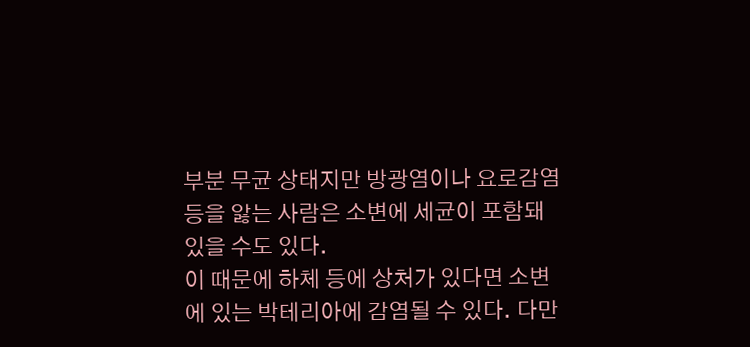부분 무균 상태지만 방광염이나 요로감염 등을 앓는 사람은 소변에 세균이 포함돼 있을 수도 있다.
이 때문에 하체 등에 상처가 있다면 소변에 있는 박테리아에 감염될 수 있다. 다만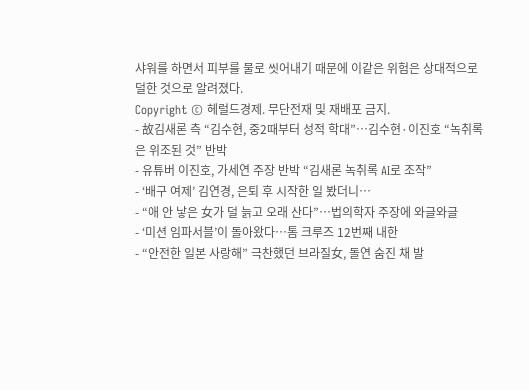샤워를 하면서 피부를 물로 씻어내기 때문에 이같은 위험은 상대적으로 덜한 것으로 알려졌다.
Copyright © 헤럴드경제. 무단전재 및 재배포 금지.
- 故김새론 측 “김수현, 중2때부터 성적 학대”…김수현·이진호 “녹취록은 위조된 것” 반박
- 유튜버 이진호, 가세연 주장 반박 “김새론 녹취록 AI로 조작”
- ‘배구 여제’ 김연경, 은퇴 후 시작한 일 봤더니…
- “애 안 낳은 女가 덜 늙고 오래 산다”…법의학자 주장에 와글와글
- ‘미션 임파서블’이 돌아왔다…톰 크루즈 12번째 내한
- “안전한 일본 사랑해” 극찬했던 브라질女, 돌연 숨진 채 발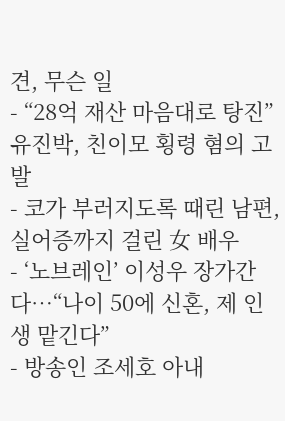견, 무슨 일
- “28억 재산 마음대로 탕진” 유진박, 친이모 횡령 혐의 고발
- 코가 부러지도록 때린 남편, 실어증까지 걸린 女 배우
- ‘노브레인’ 이성우 장가간다…“나이 50에 신혼, 제 인생 맡긴다”
- 방송인 조세호 아내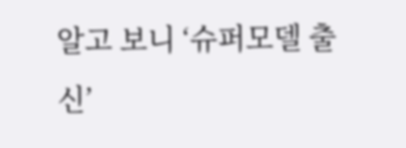알고 보니 ‘슈퍼모델 출신’